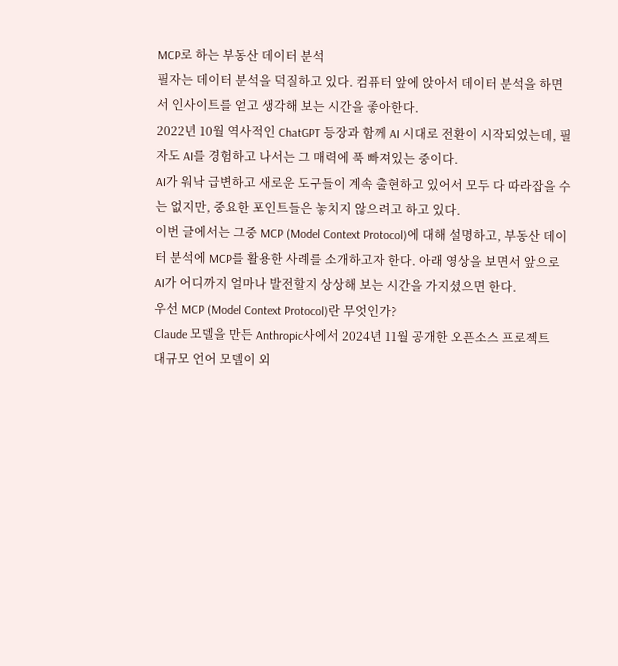MCP로 하는 부동산 데이터 분석
필자는 데이터 분석을 덕질하고 있다. 컴퓨터 앞에 앉아서 데이터 분석을 하면서 인사이트를 얻고 생각해 보는 시간을 좋아한다.
2022년 10월 역사적인 ChatGPT 등장과 함께 AI 시대로 전환이 시작되었는데, 필자도 AI를 경험하고 나서는 그 매력에 푹 빠져있는 중이다.
AI가 워낙 급변하고 새로운 도구들이 계속 출현하고 있어서 모두 다 따라잡을 수는 없지만, 중요한 포인트들은 놓치지 않으려고 하고 있다.
이번 글에서는 그중 MCP (Model Context Protocol)에 대해 설명하고, 부동산 데이터 분석에 MCP를 활용한 사례를 소개하고자 한다. 아래 영상을 보면서 앞으로 AI가 어디까지 얼마나 발전할지 상상해 보는 시간을 가지셨으면 한다.
우선 MCP (Model Context Protocol)란 무엇인가?
Claude 모델을 만든 Anthropic사에서 2024년 11월 공개한 오픈소스 프로젝트
대규모 언어 모델이 외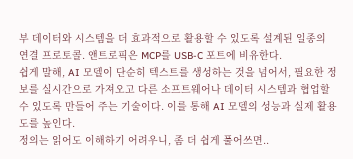부 데이터와 시스템을 더 효과적으로 활용할 수 있도록 설계된 일종의 연결 프로토콜. 앤트로픽은 MCP를 USB-C 포트에 비유한다.
쉽게 말해, AI 모델이 단순히 텍스트를 생성하는 것을 넘어서, 필요한 정보를 실시간으로 가져오고 다른 소프트웨어나 데이터 시스템과 협업할 수 있도록 만들어 주는 기술이다. 이를 통해 AI 모델의 성능과 실제 활용도를 높인다.
정의는 읽어도 이해하기 어려우니, 좀 더 쉽게 풀어쓰면..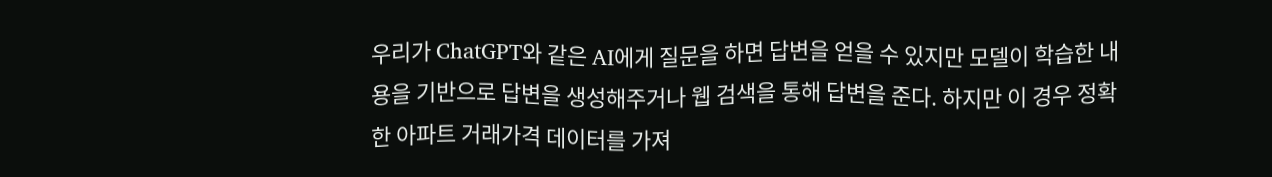우리가 ChatGPT와 같은 AI에게 질문을 하면 답변을 얻을 수 있지만 모델이 학습한 내용을 기반으로 답변을 생성해주거나 웹 검색을 통해 답변을 준다. 하지만 이 경우 정확한 아파트 거래가격 데이터를 가져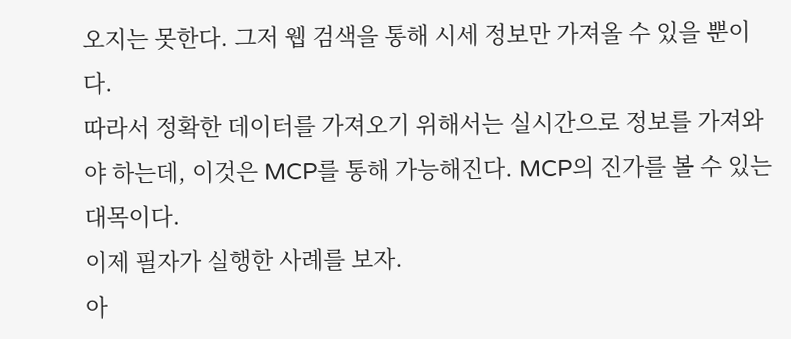오지는 못한다. 그저 웹 검색을 통해 시세 정보만 가져올 수 있을 뿐이다.
따라서 정확한 데이터를 가져오기 위해서는 실시간으로 정보를 가져와야 하는데, 이것은 MCP를 통해 가능해진다. MCP의 진가를 볼 수 있는 대목이다.
이제 필자가 실행한 사례를 보자.
아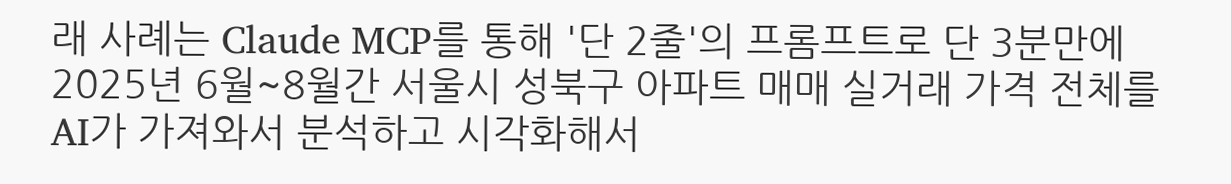래 사례는 Claude MCP를 통해 '단 2줄'의 프롬프트로 단 3분만에 2025년 6월~8월간 서울시 성북구 아파트 매매 실거래 가격 전체를 AI가 가져와서 분석하고 시각화해서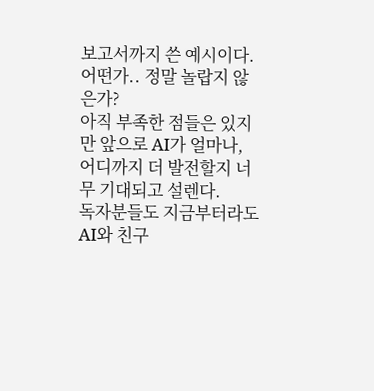보고서까지 쓴 예시이다.
어떤가.. 정말 놀랍지 않은가?
아직 부족한 점들은 있지만 앞으로 AI가 얼마나, 어디까지 더 발전할지 너무 기대되고 설렌다.
독자분들도 지금부터라도 AI와 친구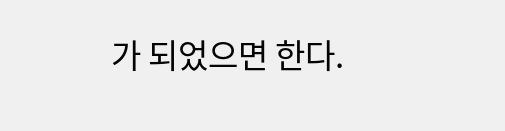가 되었으면 한다.